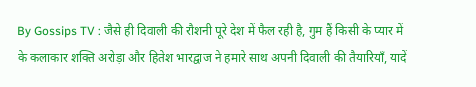By Gossips TV : जैसे ही दिवाली की रौशनी पूरे देश में फैल रही है, गुम हैं किसी के प्यार में के कलाकार शक्ति अरोड़ा और हितेश भारद्वाज ने हमारे साथ अपनी दिवाली की तैयारियाँ, यादें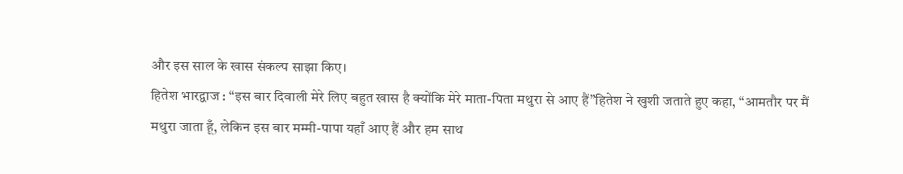और इस साल के खास संकल्प साझा किए।
हितेश भारद्वाज : “इस बार दिवाली मेरे लिए बहुत खास है क्योंकि मेरे माता-पिता मथुरा से आए हैं”हितेश ने खुशी जताते हुए कहा, “आमतौर पर मैं मथुरा जाता हूँ, लेकिन इस बार मम्मी-पापा यहाँ आए हैं और हम साथ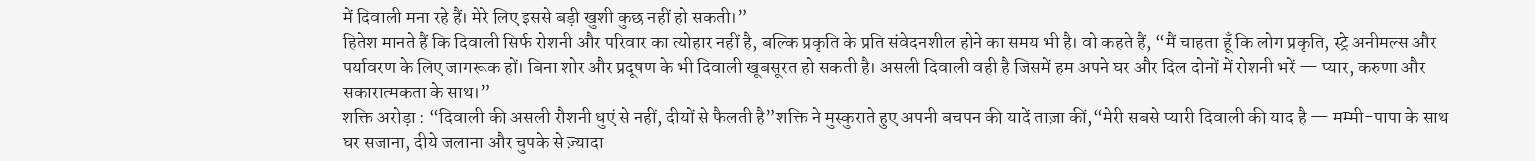में दिवाली मना रहे हैं। मेरे लिए इससे बड़ी खुशी कुछ नहीं हो सकती।”
हितेश मानते हैं कि दिवाली सिर्फ रोशनी और परिवार का त्योहार नहीं है, बल्कि प्रकृति के प्रति संवेदनशील होने का समय भी है। वो कहते हैं, “मैं चाहता हूँ कि लोग प्रकृति, स्ट्रे अनीमल्स और पर्यावरण के लिए जागरूक हों। बिना शोर और प्रदूषण के भी दिवाली खूबसूरत हो सकती है। असली दिवाली वही है जिसमें हम अपने घर और दिल दोनों में रोशनी भरें — प्यार, करुणा और सकारात्मकता के साथ।”
शक्ति अरोड़ा : “दिवाली की असली रौशनी धुएं से नहीं, दीयों से फैलती है”शक्ति ने मुस्कुराते हुए अपनी बचपन की यादें ताज़ा कीं,“मेरी सबसे प्यारी दिवाली की याद है — मम्मी-पापा के साथ घर सजाना, दीये जलाना और चुपके से ज़्यादा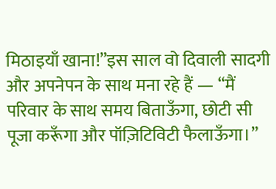मिठाइयाँ खाना!”इस साल वो दिवाली सादगी और अपनेपन के साथ मना रहे हैं — “मैं परिवार के साथ समय बिताऊँगा, छोटी सी पूजा करूँगा और पॉज़िटिविटी फैलाऊँगा।”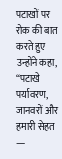पटाखों पर रोक की बात करते हुए उन्होंने कहा, “पटाखे पर्यावरण, जानवरों और हमारी सेहत —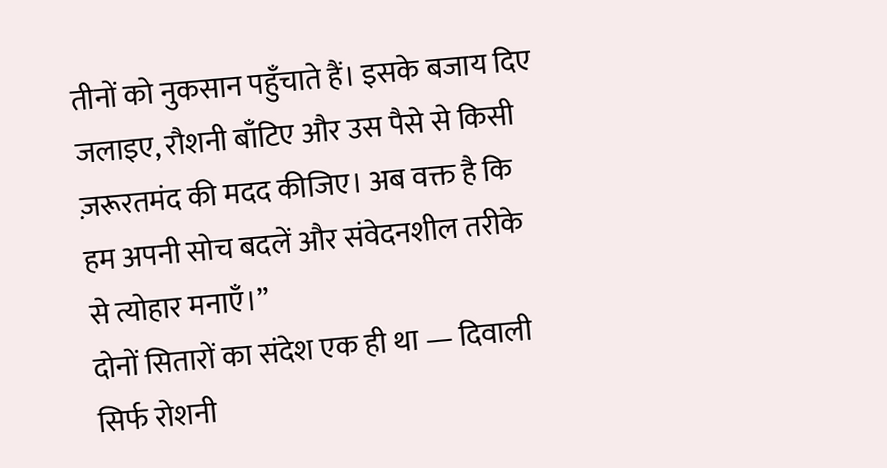तीनों को नुकसान पहुँचाते हैं। इसके बजाय दिए जलाइए, रौशनी बाँटिए और उस पैसे से किसी ज़रूरतमंद की मदद कीजिए। अब वक्त है कि हम अपनी सोच बदलें और संवेदनशील तरीके से त्योहार मनाएँ।”
दोनों सितारों का संदेश एक ही था — दिवाली सिर्फ रोशनी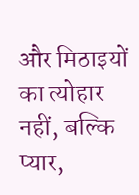और मिठाइयों का त्योहार नहीं, बल्कि प्यार,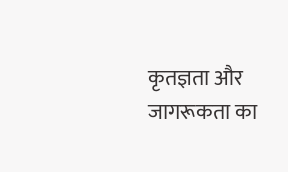कृतज्ञता और जागरूकता का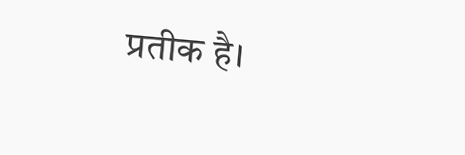प्रतीक है।